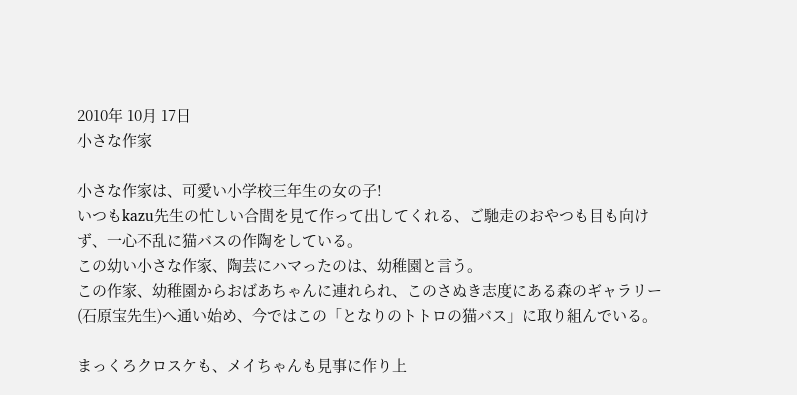2010年 10月 17日
小さな作家

小さな作家は、可愛い小学校三年生の女の子!
いつもkazu先生の忙しい合間を見て作って出してくれる、ご馳走のおやつも目も向けず、一心不乱に猫バスの作陶をしている。
この幼い小さな作家、陶芸にハマったのは、幼稚園と言う。
この作家、幼稚園からおばあちゃんに連れられ、このさぬき志度にある森のギャラリー(石原宝先生)へ通い始め、今ではこの「となりのトトロの猫バス」に取り組んでいる。

まっくろクロスケも、メイちゃんも見事に作り上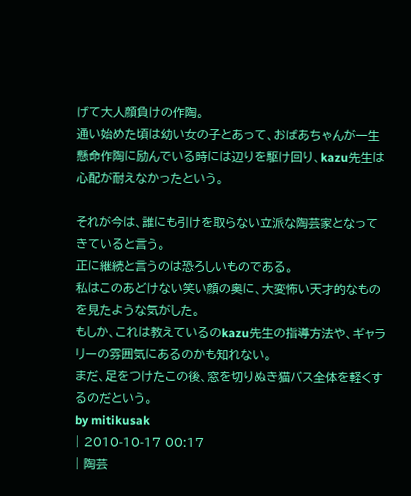げて大人顔負けの作陶。
通い始めた頃は幼い女の子とあって、おばあちゃんが一生懸命作陶に励んでいる時には辺りを駆け回り、kazu先生は心配が耐えなかったという。

それが今は、誰にも引けを取らない立派な陶芸家となってきていると言う。
正に継続と言うのは恐ろしいものである。
私はこのあどけない笑い顔の奥に、大変怖い天才的なものを見たような気がした。
もしか、これは教えているのkazu先生の指導方法や、ギャラリーの雰囲気にあるのかも知れない。
まだ、足をつけたこの後、窓を切りぬき猫バス全体を軽くするのだという。
by mitikusak
| 2010-10-17 00:17
| 陶芸